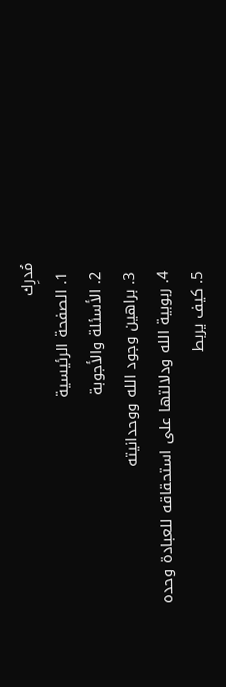مُدرِك
  1. الصفحة الرئيسية
  2. الأسئلة والأجوبة
  3. براهين وجود الله ووحدانيته
  4. ربوبية الله ودلالتها على استحقاقه للعبادة وحده
  5. كيف يربط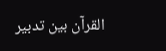القرآن بين تدبير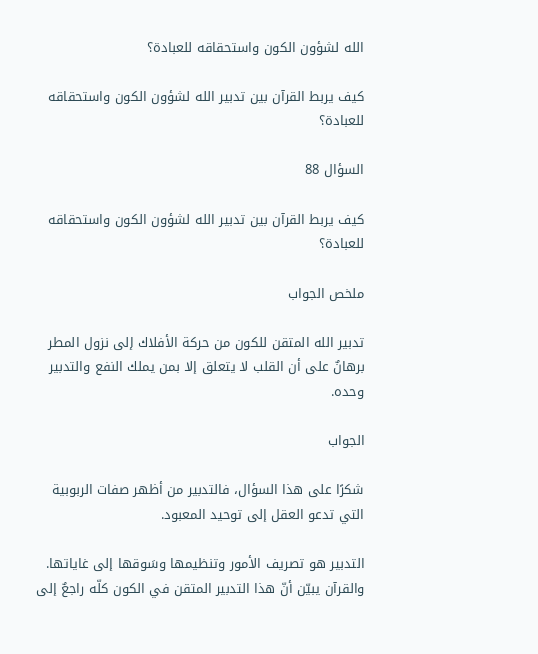الله لشؤون الكون واستحقاقه للعبادة؟

كيف يربط القرآن بين تدبير الله لشؤون الكون واستحقاقه للعبادة؟

السؤال 88

كيف يربط القرآن بين تدبير الله لشؤون الكون واستحقاقه للعبادة؟

ملخص الجواب

تدبير الله المتقن للكون من حركة الأفلاك إلى نزول المطر برهانٌ على أن القلب لا يتعلق إلا بمن يملك النفع والتدبير وحده.

الجواب

شكرًا على هذا السؤال، فالتدبير من أظهر صفات الربوبية التي تدعو العقل إلى توحيد المعبود.

التدبير هو تصريف الأمور وتنظيمها وسَوقها إلى غاياتها. والقرآن يبيّن أنّ هذا التدبير المتقن في الكون كلّه راجعٌ إلى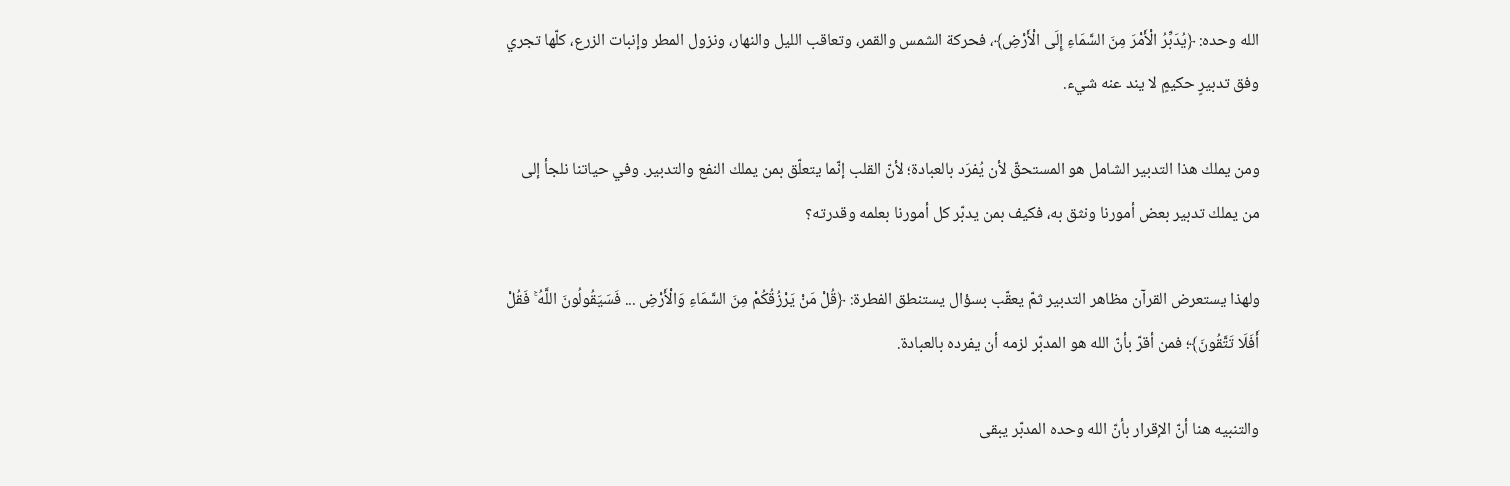الله وحده: ﴿يُدَبِّرُ الْأَمْرَ مِنَ السَّمَاءِ إِلَى الْأَرْضِ﴾، فحركة الشمس والقمر، وتعاقب الليل والنهار، ونزول المطر وإنبات الزرع، كلّها تجري وفق تدبيرٍ حكيمٍ لا يند عنه شيء.

ومن يملك هذا التدبير الشامل هو المستحقّ لأن يُفرَد بالعبادة؛ لأنّ القلب إنّما يتعلّق بمن يملك النفع والتدبير. وفي حياتنا نلجأ إلى من يملك تدبير بعض أمورنا ونثق به، فكيف بمن يدبّر كل أمورنا بعلمه وقدرته؟

ولهذا يستعرض القرآن مظاهر التدبير ثمّ يعقّب بسؤال يستنطق الفطرة: ﴿قُلْ مَنْ يَرْزُقُكُمْ مِنَ السَّمَاءِ وَالْأَرْضِ ... فَسَيَقُولُونَ اللَّهُ ۚ فَقُلْ أَفَلَا تَتَّقُونَ﴾؛ فمن أقرّ بأنّ الله هو المدبّر لزمه أن يفرده بالعبادة.

والتنبيه هنا أنّ الإقرار بأنّ الله وحده المدبّر يبقى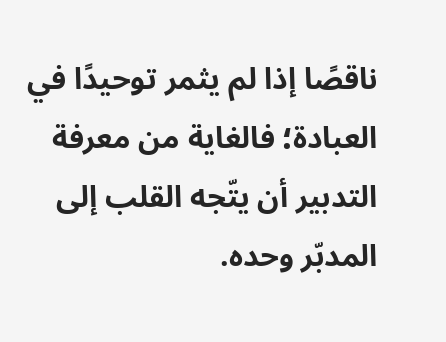ناقصًا إذا لم يثمر توحيدًا في العبادة؛ فالغاية من معرفة التدبير أن يتّجه القلب إلى المدبّر وحده.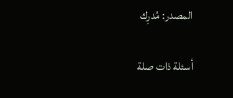المصدر: مُدرِك

أسئلة ذات صلة